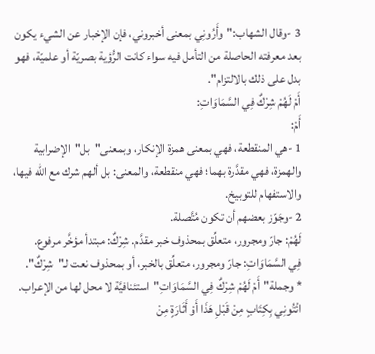3 -وقال الشهاب:"وأَرُونِي بمعنى أخبروني، فإن الإخبار عن الشيء يكون بعد معرفته الحاصلة من التأمل فيه سواء كانت الرُّؤية بصريّة أو علميّة، فهو بدل على ذلك بالالتزام".
أَمْ لَهُمْ شِرْكٌ فِي السَّمَاوَاتِ:
أَمْ:
1 -هي المنقطعة، فهي بمعنى همزة الإنكار، وبمعنى"بل"الإضرابية والهمزة، فهي مقدَّرة بهما؛ فهي منقطعة، والمعنى: بل ألهم شرك مع الله فيها، والاستفهام للتوبيخ.
2 -وجَوّز بعضهم أن تكون مُتَّصلة.
لَهُمْ: جارّ ومجرور، متعلِّق بمحذوف خبر مقدَّم. شِرْكٌ: مبتدأ مؤخَّر مرفوع.
فِي السَّمَاوَاتِ: جارّ ومجرور، متعلِّق بالخبر، أو بمحذوف نعت لـ"شِرْكٌ".
* وجملة"أَمْ لَهُمْ شِرْكٌ فِي السَّمَاوَاتِ"استئنافيَّة لا محل لها من الإعراب.
ائْتُونِي بِكِتَابٍ مِنْ قَبْلِ هَذَا أَوْ أَثَارَةٍ مِنْ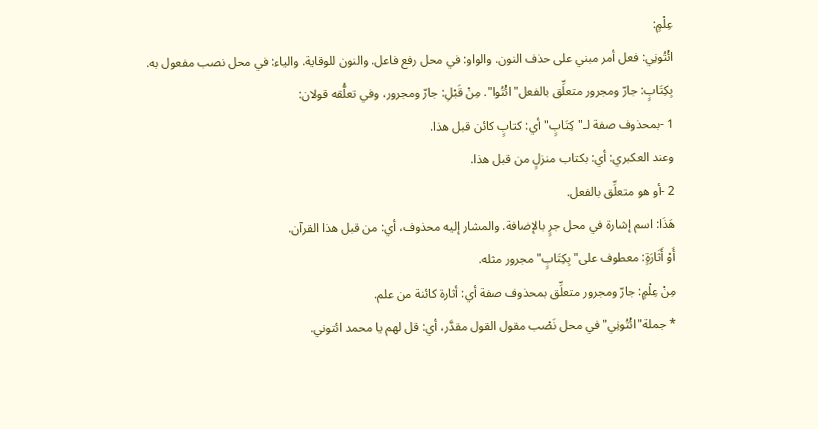عِلْمٍ:
ائْتُونِي: فعل أمر مبني على حذف النون. والواو: في محل رفع فاعل. والنون للوقاية. والياء: في محل نصب مفعول به.
بِكِتَابٍ: جارّ ومجرور متعلِّق بالفعل"ائْتُوا". مِنْ قَبْلِ: جارّ ومجرور، وفي تعلُّقه قولان:
1 -بمحذوف صفة لـ"كِتَابٍ"أي: كتابٍ كائن قبل هذا.
وعند العكبري: أي: بكتاب منزلٍ من قبل هذا.
2 -أو هو متعلِّق بالفعل.
هَذَا: اسم إشارة في محل جرٍ بالإضافة. والمشار إليه محذوف، أي: من قبل هذا القرآن.
أَوْ أَثَارَةٍ: معطوف على"بِكِتَابٍ"مجرور مثله.
مِنْ عِلْمٍ: جارّ ومجرور متعلِّق بمحذوف صفة أي: أثارة كائنة من علم.
* جملة"ائْتُونِي"في محل نَصْب مقول القول مقدَّر، أي: قل لهم يا محمد ائتوني.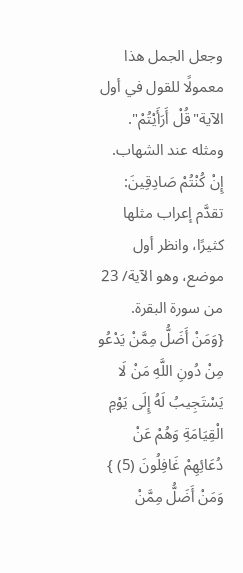وجعل الجمل هذا معمولًا للقول في أول الآية"قُلْ أَرَأَيْتُمْ".
ومثله عند الشهاب.
إِنْ كُنْتُمْ صَادِقِينَ:
تقدَّم إعراب مثلها كثيرًا، وانظر أول موضع، وهو الآية/ 23 من سورة البقرة.
{وَمَنْ أَضَلُّ مِمَّنْ يَدْعُو مِنْ دُونِ اللَّهِ مَنْ لَا يَسْتَجِيبُ لَهُ إِلَى يَوْمِ الْقِيَامَةِ وَهُمْ عَنْ دُعَائِهِمْ غَافِلُونَ (5) }
وَمَنْ أَضَلُّ مِمَّنْ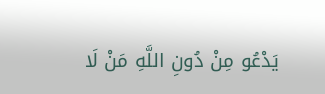يَدْعُو مِنْ دُونِ اللَّهِ مَنْ لَا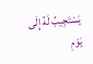يَسْتَجِيبُ لَهُ إِلَى يَوْمِ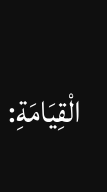الْقِيَامَةِ: